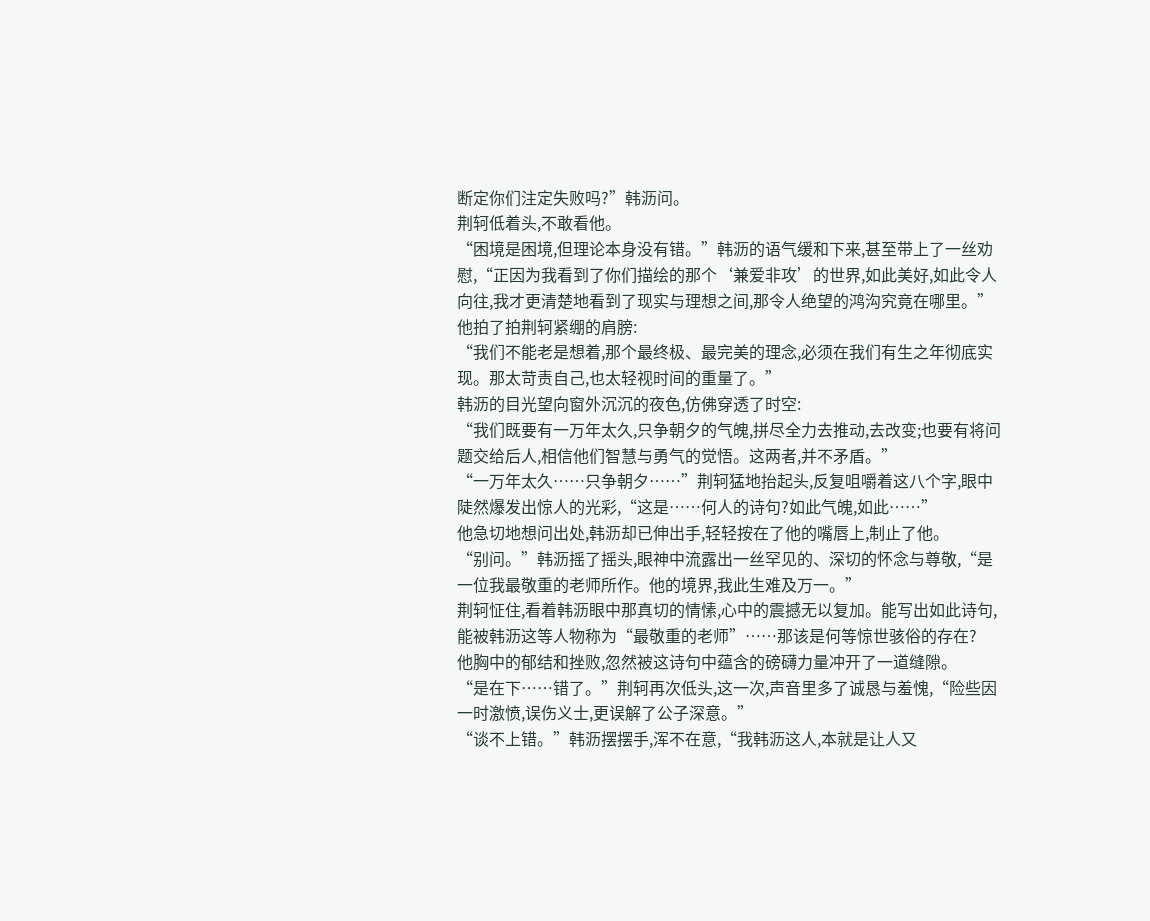断定你们注定失败吗?”韩沥问。
荆轲低着头,不敢看他。
“困境是困境,但理论本身没有错。”韩沥的语气缓和下来,甚至带上了一丝劝慰,“正因为我看到了你们描绘的那个‘兼爱非攻’的世界,如此美好,如此令人向往,我才更清楚地看到了现实与理想之间,那令人绝望的鸿沟究竟在哪里。”
他拍了拍荆轲紧绷的肩膀:
“我们不能老是想着,那个最终极、最完美的理念,必须在我们有生之年彻底实现。那太苛责自己,也太轻视时间的重量了。”
韩沥的目光望向窗外沉沉的夜色,仿佛穿透了时空:
“我们既要有一万年太久,只争朝夕的气魄,拼尽全力去推动,去改变;也要有将问题交给后人,相信他们智慧与勇气的觉悟。这两者,并不矛盾。”
“一万年太久……只争朝夕……”荆轲猛地抬起头,反复咀嚼着这八个字,眼中陡然爆发出惊人的光彩,“这是……何人的诗句?如此气魄,如此……”
他急切地想问出处,韩沥却已伸出手,轻轻按在了他的嘴唇上,制止了他。
“别问。”韩沥摇了摇头,眼神中流露出一丝罕见的、深切的怀念与尊敬,“是一位我最敬重的老师所作。他的境界,我此生难及万一。”
荆轲怔住,看着韩沥眼中那真切的情愫,心中的震撼无以复加。能写出如此诗句,能被韩沥这等人物称为“最敬重的老师”……那该是何等惊世骇俗的存在?
他胸中的郁结和挫败,忽然被这诗句中蕴含的磅礴力量冲开了一道缝隙。
“是在下……错了。”荆轲再次低头,这一次,声音里多了诚恳与羞愧,“险些因一时激愤,误伤义士,更误解了公子深意。”
“谈不上错。”韩沥摆摆手,浑不在意,“我韩沥这人,本就是让人又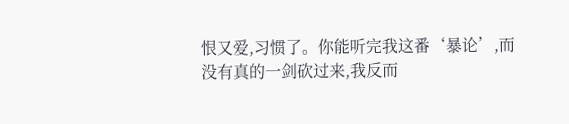恨又爱,习惯了。你能听完我这番‘暴论’,而没有真的一剑砍过来,我反而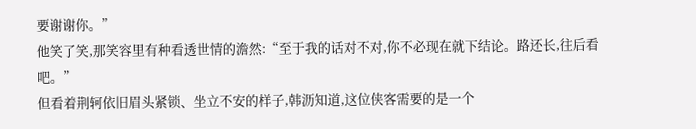要谢谢你。”
他笑了笑,那笑容里有种看透世情的澹然:“至于我的话对不对,你不必现在就下结论。路还长,往后看吧。”
但看着荆轲依旧眉头紧锁、坐立不安的样子,韩沥知道,这位侠客需要的是一个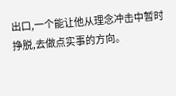出口,一个能让他从理念冲击中暂时挣脱,去做点实事的方向。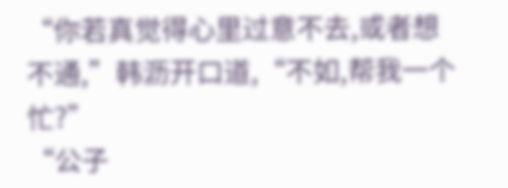“你若真觉得心里过意不去,或者想不通,”韩沥开口道,“不如,帮我一个忙?”
“公子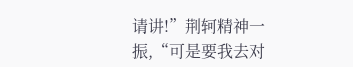请讲!”荆轲精神一振,“可是要我去对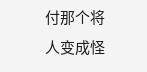付那个将人变成怪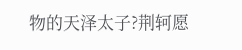物的天泽太子?荆轲愿